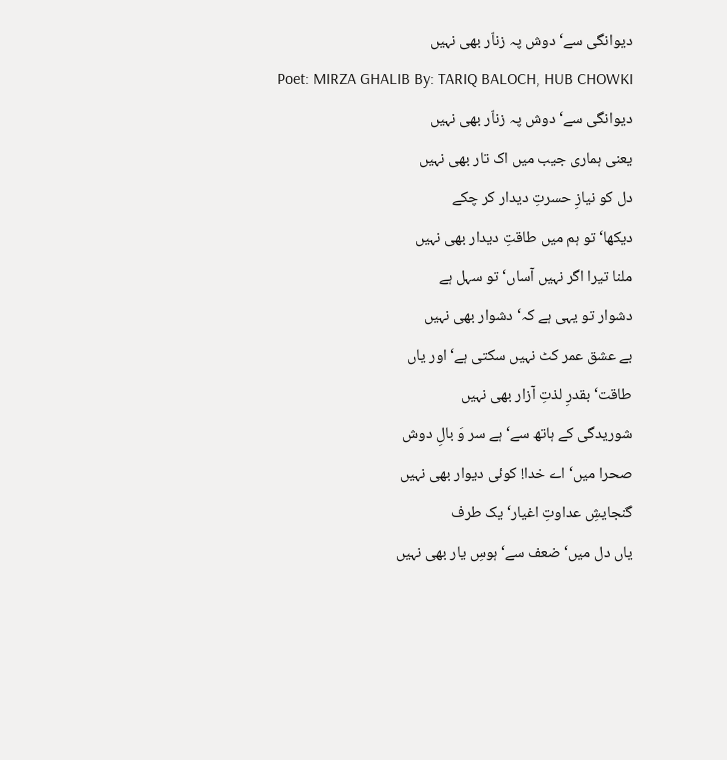دیوانگی سے‘ دوش پہ زناّر بھی نہیں
Poet: MIRZA GHALIB By: TARIQ BALOCH, HUB CHOWKI
دیوانگی سے‘ دوش پہ زناّر بھی نہیں
یعنی ہماری جیب میں اک تار بھی نہیں
دل کو نیازِ حسرتِ دیدار کر چکے
دیکھا‘ تو ہم میں طاقتِ دیدار بھی نہیں
ملنا تیرا اگر نہیں آساں‘ تو سہل ہے
دشوار تو یہی ہے کہ‘ دشوار بھی نہیں
بے عشق عمر کٹ نہیں سکتی ہے‘ اور یاں
طاقت‘ بقدرِ لذتِ آزار بھی نہیں
شوریدگی کے ہاتھ سے‘ ہے سر وَ بالِ دوش
صحرا میں‘ اے خدا! کوئی دیوار بھی نہیں
گنجایشِ عداوتِ اغیار‘ یک طرف
یاں دل میں‘ ضعف سے‘ ہوسِ یار بھی نہیں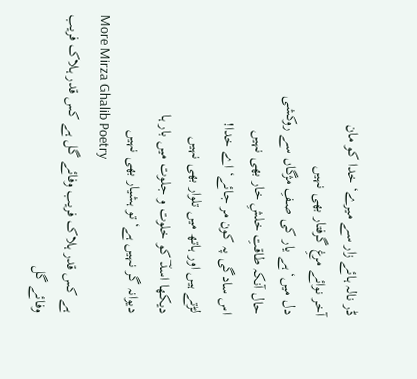ڈر نالہ ہائے زار سے میرے‘ خدا کو مان
آخر نوائے مرغِ گرفتار بھی نہیں
دل میں‘ ہے یار کی صفِ مژگاں سے روکشی
حال آنکہ طاقتِ خلشِ خار بھی نہیں
اس سادگی پہ کون مر جائے‘ اے خدا!
لڑتے ہیں اور ہاتھ میں تلوار بھی نہیں
دیکھا اسدؔ کو خلوت و جلوت میں بار ہا
دیوانہ گر نہیں ہے‘ تو ہشیار بھی نہیں
More Mirza Ghalib Poetry
ہے کس قدر ہلاک فریب وفائے گل ہے کس قدر ہلاک فریب وفائے گل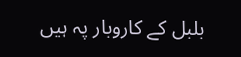بلبل کے کاروبار پہ ہیں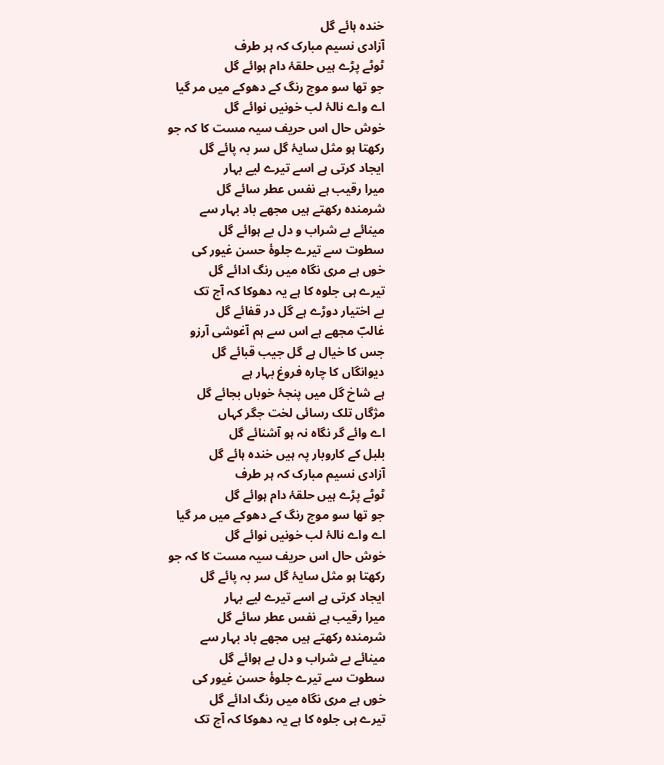خندہ ہائے گل
آزادی نسیم مبارک کہ ہر طرف
ٹوٹے پڑے ہیں حلقۂ دام ہوائے گل
جو تھا سو موج رنگ کے دھوکے میں مر گیا
اے واے نالۂ لب خونیں نوائے گل
خوش حال اس حریف سیہ مست کا کہ جو
رکھتا ہو مثل سایۂ گل سر بہ پائے گل
ایجاد کرتی ہے اسے تیرے لیے بہار
میرا رقیب ہے نفس عطر سائے گل
شرمندہ رکھتے ہیں مجھے باد بہار سے
مینائے بے شراب و دل بے ہوائے گل
سطوت سے تیرے جلوۂ حسن غیور کی
خوں ہے مری نگاہ میں رنگ ادائے گل
تیرے ہی جلوہ کا ہے یہ دھوکا کہ آج تک
بے اختیار دوڑے ہے گل در قفائے گل
غالبؔ مجھے ہے اس سے ہم آغوشی آرزو
جس کا خیال ہے گل جیب قبائے گل
دیوانگاں کا چارہ فروغ بہار ہے
ہے شاخ گل میں پنجۂ خوباں بجائے گل
مژگاں تلک رسائی لخت جگر کہاں
اے وائے گر نگاہ نہ ہو آشنائے گل
بلبل کے کاروبار پہ ہیں خندہ ہائے گل
آزادی نسیم مبارک کہ ہر طرف
ٹوٹے پڑے ہیں حلقۂ دام ہوائے گل
جو تھا سو موج رنگ کے دھوکے میں مر گیا
اے واے نالۂ لب خونیں نوائے گل
خوش حال اس حریف سیہ مست کا کہ جو
رکھتا ہو مثل سایۂ گل سر بہ پائے گل
ایجاد کرتی ہے اسے تیرے لیے بہار
میرا رقیب ہے نفس عطر سائے گل
شرمندہ رکھتے ہیں مجھے باد بہار سے
مینائے بے شراب و دل بے ہوائے گل
سطوت سے تیرے جلوۂ حسن غیور کی
خوں ہے مری نگاہ میں رنگ ادائے گل
تیرے ہی جلوہ کا ہے یہ دھوکا کہ آج تک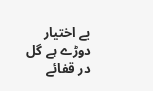بے اختیار دوڑے ہے گل در قفائے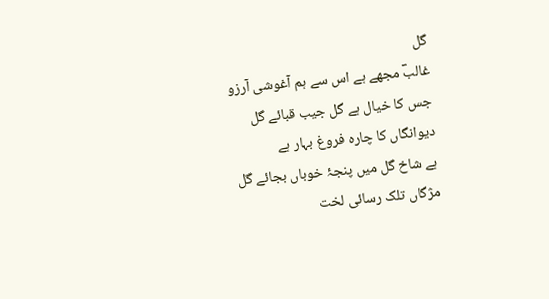گل
غالبؔ مجھے ہے اس سے ہم آغوشی آرزو
جس کا خیال ہے گل جیب قبائے گل
دیوانگاں کا چارہ فروغ بہار ہے
ہے شاخ گل میں پنجۂ خوباں بجائے گل
مژگاں تلک رسائی لخت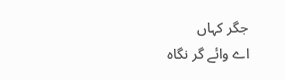جگر کہاں
اے وائے گر نگاہ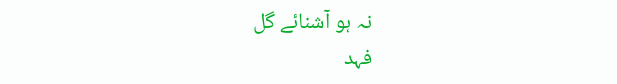نہ ہو آشنائے گل
فہد